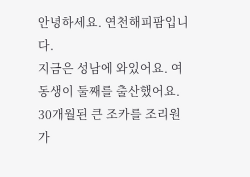안녕하세요. 연천해피팜입니다.
지금은 성남에 와있어요. 여동생이 둘째를 출산했어요. 30개월된 큰 조카를 조리원 가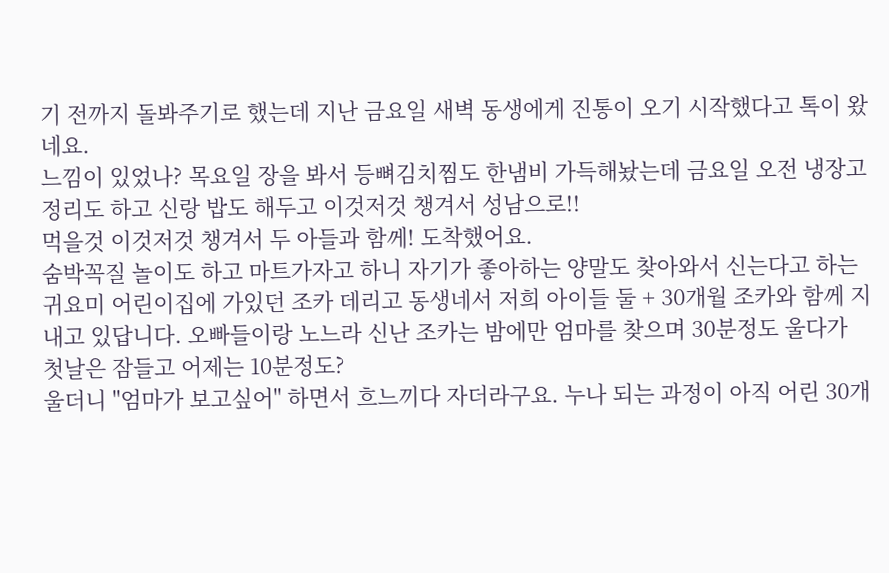기 전까지 돌봐주기로 했는데 지난 금요일 새벽 동생에게 진통이 오기 시작했다고 톡이 왔네요.
느낌이 있었나? 목요일 장을 봐서 등뼈김치찜도 한냄비 가득해놨는데 금요일 오전 냉장고 정리도 하고 신랑 밥도 해두고 이것저것 챙겨서 성남으로!!
먹을것 이것저것 챙겨서 두 아들과 함께! 도착했어요.
숨박꼭질 놀이도 하고 마트가자고 하니 자기가 좋아하는 양말도 찾아와서 신는다고 하는 귀요미 어린이집에 가있던 조카 데리고 동생네서 저희 아이들 둘 + 30개월 조카와 함께 지내고 있답니다. 오빠들이랑 노느라 신난 조카는 밤에만 엄마를 찾으며 30분정도 울다가 첫날은 잠들고 어제는 10분정도?
울더니 "엄마가 보고싶어" 하면서 흐느끼다 자더라구요. 누나 되는 과정이 아직 어린 30개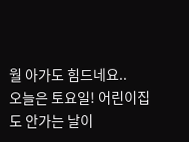월 아가도 힘드네요..
오늘은 토요일! 어린이집도 안가는 날이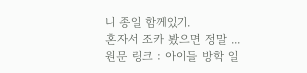니 종일 함께있기.
혼자서 조카 봤으면 정말 ...
원문 링크 : 아이들 방학 일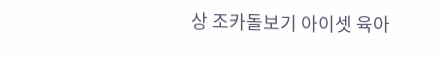상 조카돌보기 아이셋 육아